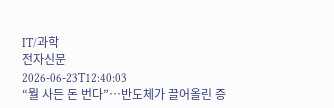IT/과학
전자신문
2026-06-23T12:40:03
“뭘 사든 돈 번다”…반도체가 끌어올린 증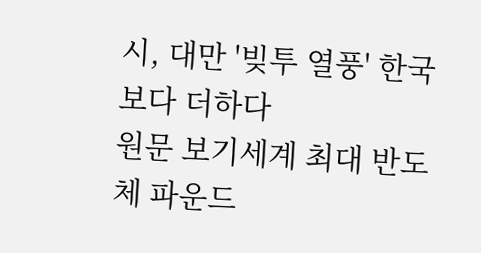시, 대만 '빚투 열풍' 한국보다 더하다
원문 보기세계 최대 반도체 파운드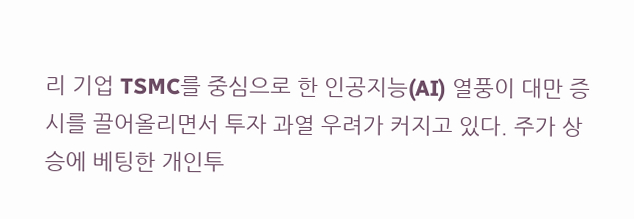리 기업 TSMC를 중심으로 한 인공지능(AI) 열풍이 대만 증시를 끌어올리면서 투자 과열 우려가 커지고 있다. 주가 상승에 베팅한 개인투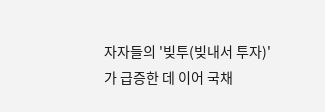자자들의 '빚투(빚내서 투자)'가 급증한 데 이어 국채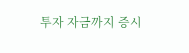투자 자금까지 증시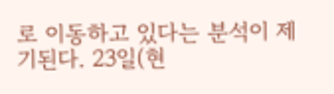로 이동하고 있다는 분석이 제기된다. 23일(현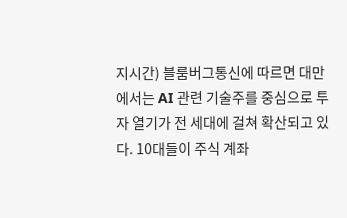지시간) 블룸버그통신에 따르면 대만에서는 AI 관련 기술주를 중심으로 투자 열기가 전 세대에 걸쳐 확산되고 있다. 10대들이 주식 계좌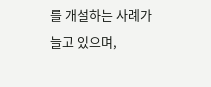를 개설하는 사례가 늘고 있으며,